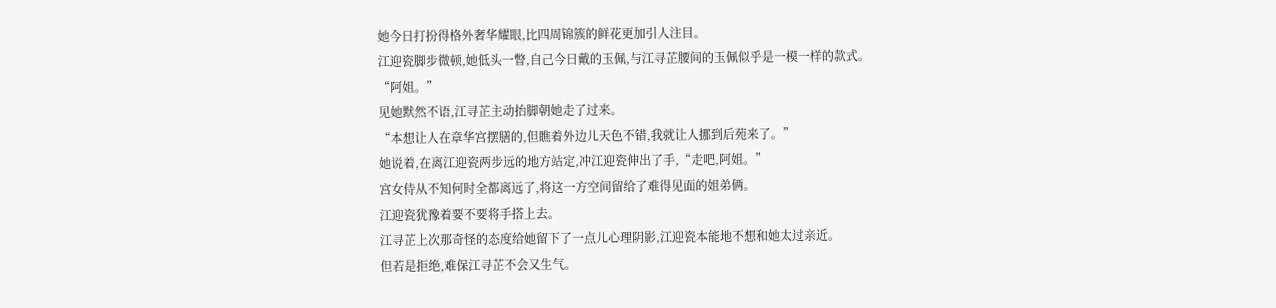她今日打扮得格外奢华耀眼,比四周锦簇的鲜花更加引人注目。
江迎瓷脚步微顿,她低头一瞥,自己今日戴的玉佩,与江寻芷腰间的玉佩似乎是一模一样的款式。
“阿姐。”
见她默然不语,江寻芷主动抬脚朝她走了过来。
“本想让人在章华宫摆膳的,但瞧着外边儿天色不错,我就让人挪到后苑来了。”
她说着,在离江迎瓷两步远的地方站定,冲江迎瓷伸出了手,“走吧,阿姐。”
宫女侍从不知何时全都离远了,将这一方空间留给了难得见面的姐弟俩。
江迎瓷犹豫着要不要将手搭上去。
江寻芷上次那奇怪的态度给她留下了一点儿心理阴影,江迎瓷本能地不想和她太过亲近。
但若是拒绝,难保江寻芷不会又生气。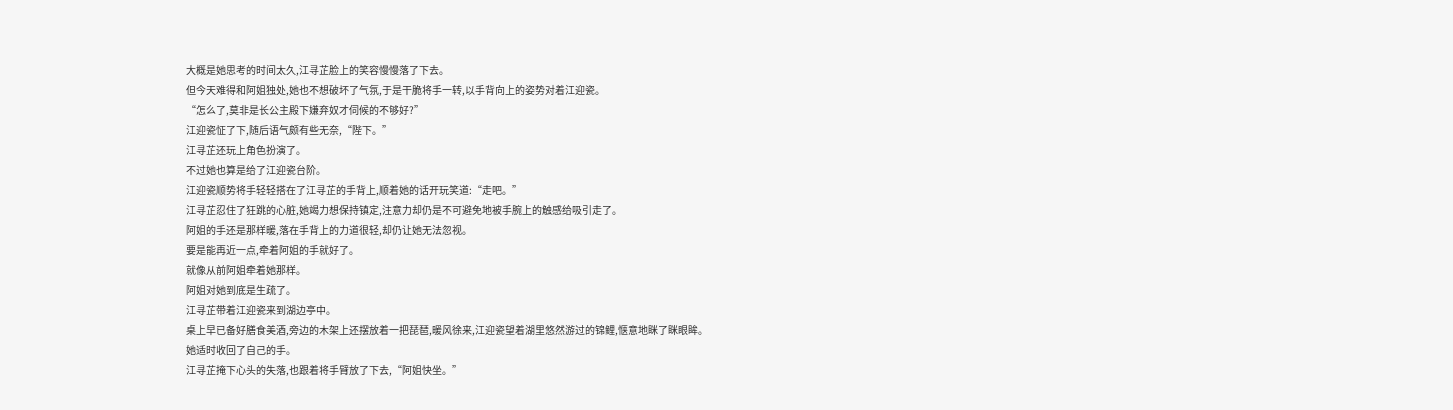大概是她思考的时间太久,江寻芷脸上的笑容慢慢落了下去。
但今天难得和阿姐独处,她也不想破坏了气氛,于是干脆将手一转,以手背向上的姿势对着江迎瓷。
“怎么了,莫非是长公主殿下嫌弃奴才伺候的不够好?”
江迎瓷怔了下,随后语气颇有些无奈,“陛下。”
江寻芷还玩上角色扮演了。
不过她也算是给了江迎瓷台阶。
江迎瓷顺势将手轻轻搭在了江寻芷的手背上,顺着她的话开玩笑道:“走吧。”
江寻芷忍住了狂跳的心脏,她竭力想保持镇定,注意力却仍是不可避免地被手腕上的触感给吸引走了。
阿姐的手还是那样暖,落在手背上的力道很轻,却仍让她无法忽视。
要是能再近一点,牵着阿姐的手就好了。
就像从前阿姐牵着她那样。
阿姐对她到底是生疏了。
江寻芷带着江迎瓷来到湖边亭中。
桌上早已备好膳食美酒,旁边的木架上还摆放着一把琵琶,暖风徐来,江迎瓷望着湖里悠然游过的锦鲤,惬意地眯了眯眼眸。
她适时收回了自己的手。
江寻芷掩下心头的失落,也跟着将手臂放了下去,“阿姐快坐。”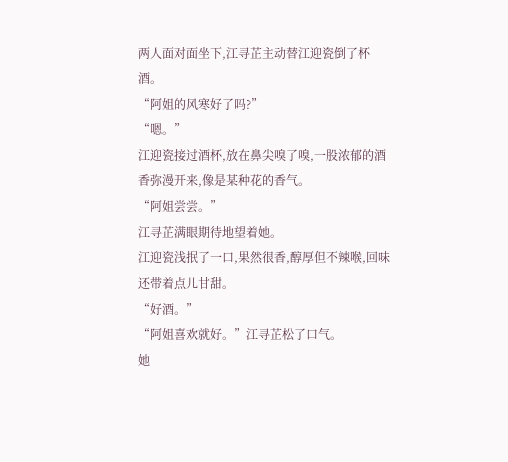两人面对面坐下,江寻芷主动替江迎瓷倒了杯酒。
“阿姐的风寒好了吗?”
“嗯。”
江迎瓷接过酒杯,放在鼻尖嗅了嗅,一股浓郁的酒香弥漫开来,像是某种花的香气。
“阿姐尝尝。”
江寻芷满眼期待地望着她。
江迎瓷浅抿了一口,果然很香,醇厚但不辣喉,回味还带着点儿甘甜。
“好酒。”
“阿姐喜欢就好。”江寻芷松了口气。
她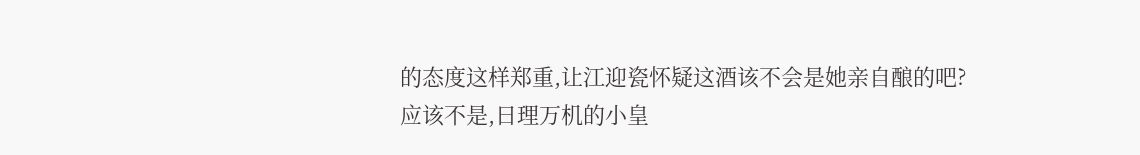的态度这样郑重,让江迎瓷怀疑这酒该不会是她亲自酿的吧?
应该不是,日理万机的小皇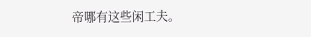帝哪有这些闲工夫。